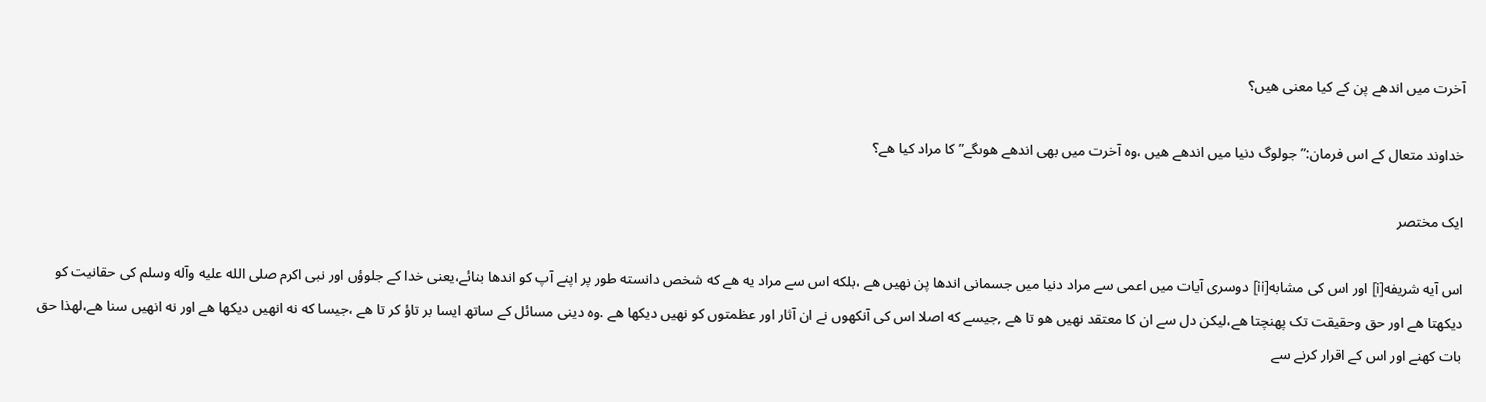آخرت میں اندھے پن کے کیا معنی هیں؟

خداوند متعال کے اس فرمان:”جولوگ دنیا میں اندھے هیں ،وه آخرت میں بھی اندهے هوںگے”کا مراد کیا هے؟

ایک مختصر

اس آیه شریفه[i] اور اس کی مشابه[ii] دوسری آیات میں اعمی سے مراد دنیا میں جسمانی اندھا پن نهیں هے ،بلکه اس سے مراد یه هے که شخص دانسته طور پر اپنے آپ کو اندها بنائے،یعنی خدا کے جلوؤں اور نبی اکرم صلی الله علیه وآله وسلم کی حقانیت کو دیکھتا هے اور حق وحقیقت تک پهنچتا هے،لیکن دل سے ان کا معتقد نهیں هو تا هے ,جیسے که اصلا اس کی آنکهوں نے ان آثار اور عظمتوں کو نهیں دیکھا هے .وه دینی مسائل کے ساتھ ایسا بر تاؤ کر تا هے ،جیسا که نه انھیں دیکھا هے اور نه انھیں سنا هے،لهذا حق بات کهنے اور اس کے اقرار کرنے سے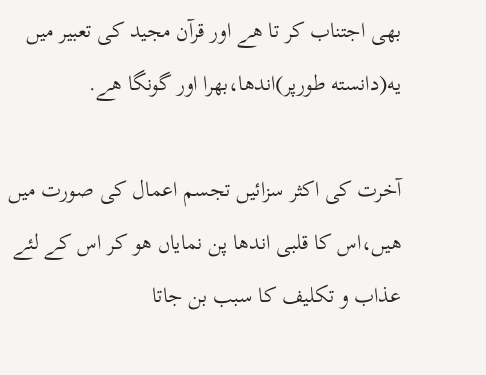بهی اجتناب کر تا هے اور قرآن مجید کی تعبیر میں یه(دانسته طورپر)اندها،بهرا اور گونگا هے.

آخرت کی اکثر سزائیں تجسم اعمال کی صورت میں هیں،اس کا قلبی اندها پن نمایاں هو کر اس کے لئے عذاب و تکلیف کا سبب بن جاتا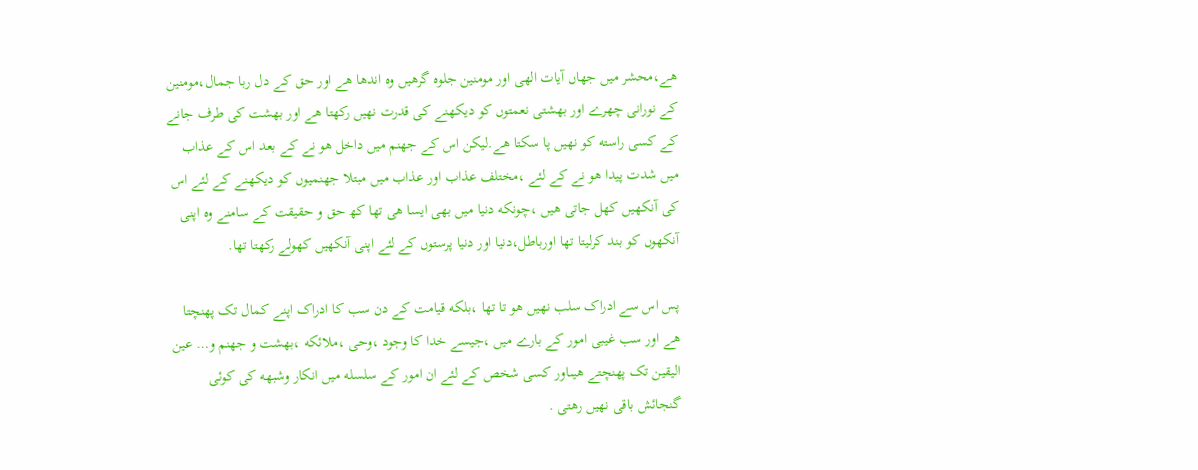هے،محشر میں جهاں آیات الهی اور مومنین جلوه گرهیں وه اندها هے اور حق کے دل ربا جمال،مومنین کے نورانی چهرے اور بهشتی نعمتوں کو دیکھنے کی قدرت نهیں رکھتا هے اور بهشت کی طرف جانے کے کسی راسته کو نهیں پا سکتا هے.لیکن اس کے جهنم میں داخل هو نے کے بعد اس کے عذاب میں شدت پیدا هو نے کے لئے ،مختلف عذاب اور عذاب میں مبتلا جهنمیوں کو دیکھنے کے لئے اس کی آنکهیں کهل جاتی هیں ،چونکه دنیا میں بهی ایسا هی تها کھ حق و حقیقت کے سامنے وه اپنی آنکھوں کو بند کرلیتا تها اورباطل،دنیا اور دنیا پرستوں کے لئے اپنی آنکھیں کھولے رکھتا تھا.

پس اس سے ادراک سلب نهیں هو تا تها ،بلکه قیامت کے دن سب کا ادراک اپنے کمال تک پهنچتا هے اور سب غیبی امور کے بارے میں ،جیسے خدا کا وجود ،وحی ،ملائکه ،بهشت و جهنم و… عین الیقین تک پهنچتے هیںاور کسی شخص کے لئے ان امور کے سلسله میں انکار وشبهه کی کوئی گنجائش باقی نهیں رهتی .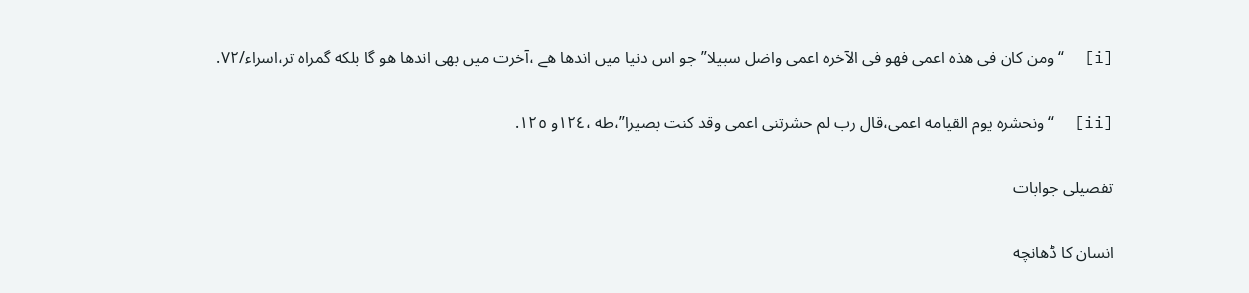[i]  “ومن کان فی هذه اعمی فهو فی الآخره اعمی واضل سبیلا”جو اس دنیا میں اندها هے ،آخرت میں بهی اندها هو گا بلکه گمراه تر،اسراء/٧٢.

[ii]  “ونحشره یوم القیامه اعمی،قال رب لم حشرتنی اعمی وقد کنت بصیرا”،طه ،١٢٤و ١٢٥.

تفصیلی جوابات

انسان کا ڈهانچه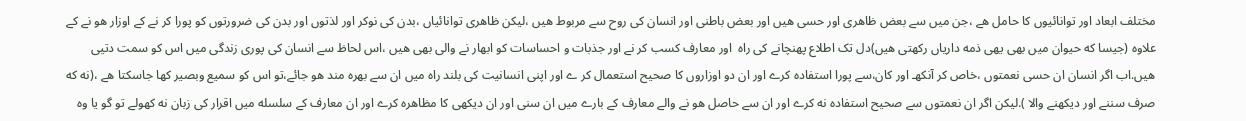مختلف ابعاد اور توانائیوں کا حامل هے ،جن میں سے بعض ظاهری اور حسی هیں اور بعض باطنی اور انسان کی روح سے مربوط هیں ،لیکن ظاهری توانائیاں ،بدن کی نوکر اور لذتوں اور بدن کی ضرورتوں کو پورا کر نے کے اوزار هو نے کے علاوه (جیسا که حیوان میں بهی یهی ذمه داریاں رکھتی هیں)دل تک اطلاع پهنچانے کی راه  اور معارف کسب کر نے اور جذبات و احساسات کو ابهار نے والی بهی هیں ،اس لحاظ سے انسان کی پوری زندگی میں اس کو سمت دتیی هیں.اب اگر انسان ان حسی نعمتوں ،خاص کر آنکهـ اور کان،سے پورا استفاده کرے اور ان دو اوزاروں کا صحیح استعمال کر ے اور اپنی انسانیت کی بلند راه میں ان سے بهره مند هو جائے،تو اس کو سمیع وبصیر کها جاسکتا هے ،(نه که صرف سننے اور دیکھنے والا ).لیکن اگر ان نعمتوں سے صحیح استفاده نه کرے اور ان سے حاصل هو نے والے معارف کے بارے میں ان سنی اور ان دیکھی کا مظاهره کرے اور ان معارف کے سلسله میں اقرار کی زبان نه کھولے تو گو یا وه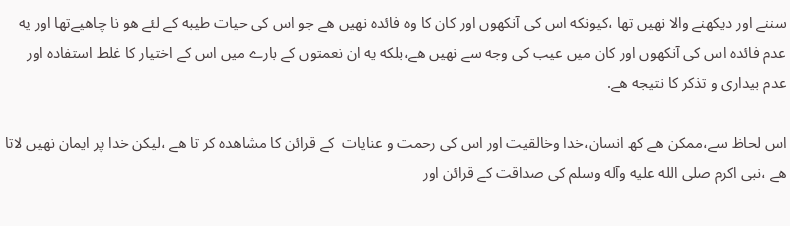سننے اور دیکھنے والا نهیں تھا ،کیونکه اس کی آنکھوں اور کان کا وه فائده نهیں هے جو اس کی حیات طیبه کے لئے هو نا چاهیےتها اور یه عدم فائده اس کی آنکهوں اور کان میں عیب کی وجه سے نهیں هے،بلکه یه ان نعمتوں کے بارے میں اس کے اختیار کا غلط استفاده اور عدم بیداری و تذکر کا نتیجه هے.

اس لحاظ سے،ممکن هے کھ انسان،خدا وخالقیت اور اس کی رحمت و عنایات  کے قرائن کا مشاهده کر تا هے ،لیکن خدا پر ایمان نهیں لاتا هے ،نبی اکرم صلی الله علیه وآله وسلم کی صداقت کے قرائن اور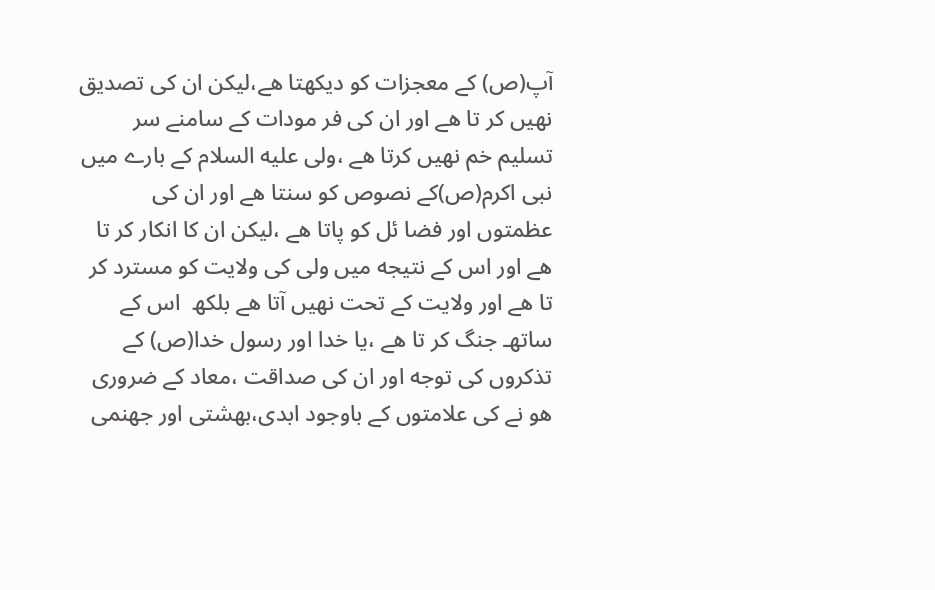آپ(ص) کے معجزات کو دیکھتا هے،لیکن ان کی تصدیق نهیں کر تا هے اور ان کی فر مودات کے سامنے سر تسلیم خم نهیں کرتا هے ،ولی علیه السلام کے بارے میں نبی اکرم(ص)کے نصوص کو سنتا هے اور ان کی عظمتوں اور فضا ئل کو پاتا هے ،لیکن ان کا انکار کر تا هے اور اس کے نتیجه میں ولی کی ولایت کو مسترد کر تا هے اور ولایت کے تحت نهیں آتا هے بلکھ  اس کے ساتھـ جنگ کر تا هے ،یا خدا اور رسول خدا(ص) کے تذکروں کی توجه اور ان کی صداقت ،معاد کے ضروری هو نے کی علامتوں کے باوجود ابدی،بهشتی اور جهنمی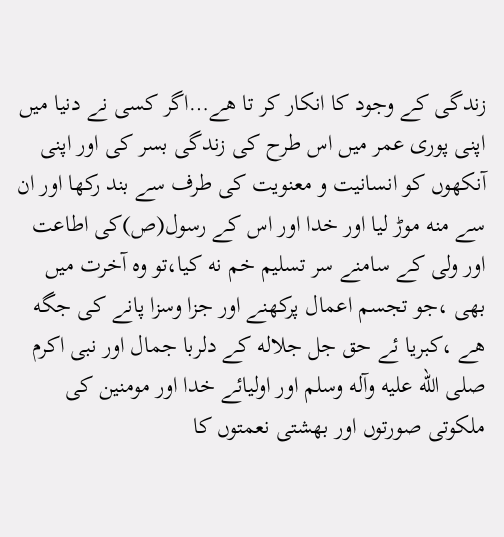زندگی کے وجود کا انکار کر تا هے…اگر کسی نے دنیا میں اپنی پوری عمر میں اس طرح کی زندگی بسر کی اور اپنی آنکھوں کو انسانیت و معنویت کی طرف سے بند رکھا اور ان سے منه موڑ لیا اور خدا اور اس کے رسول(ص)کی اطاعت اور ولی کے سامنے سر تسلیم خم نه کیا،تو وه آخرت میں بھی ،جو تجسم اعمال پرکھنے اور جزا وسزا پانے کی جگه هے ،کبریا ئے حق جل جلاله کے دلربا جمال اور نبی اکرم صلی الله علیه وآله وسلم اور اولیائے خدا اور مومنین کی ملکوتی صورتوں اور بهشتی نعمتوں کا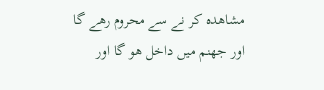مشاهده کر نے سے محروم رهے گا اور جهنم میں داخل هو گا اور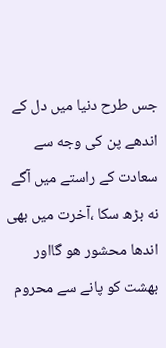جس طرح دنیا میں دل کے اندھے پن کی وجه سے سعادت کے راستے میں آگے نه بڑھ سکا ،آخرت میں بھی اندها محشور هو گااور بهشت کو پانے سے محروم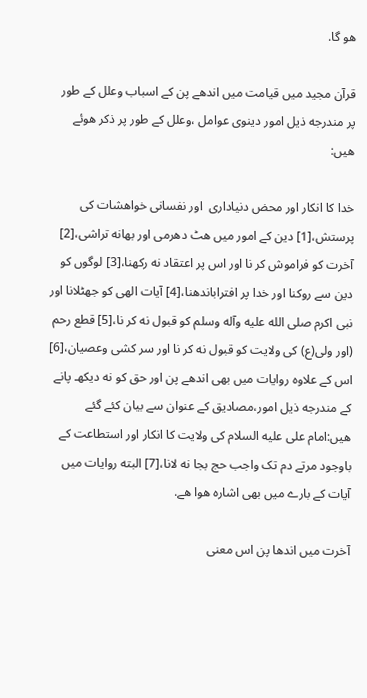هو گا.

قرآن مجید میں قیامت میں اندهے پن کے اسباب وعلل کے طور پر مندرجه ذیل امور دینوی عوامل ،وعلل کے طور پر ذکر هوئے هیں:

خدا کا انکار اور محض دنیاداری  اور نفسانی خواهشات کی پرستش،[1] دین کے امور میں هٹ دھرمی اور بهانه تراشی،[2] آخرت کو فراموش کر نا اور اس پر اعتقاد نه رکھنا،[3] لوگوں کو دین سے روکنا اور خدا پر افتراباندھنا،[4] آیات الهی کو جھٹلانا اور نبی اکرم صلی الله علیه وآله وسلم کو قبول نه کر نا،[5] قطع رحم (اور ولی(ع) کی ولایت کو قبول نه کر نا اور سر کشی وعصیان،[6] اس کے علاوه روایات میں بھی اندهے پن اور حق کو نه دیکھـ پانے کے مندرجه ذیل امور،مصادیق کے عنوان سے بیان کئے گئے هیں:امام علی علیه السلام کی ولایت کا انکار اور استطاعت کے باوجود مرتے دم تک واجب حج بجا نه لانا،[7] البته روایات میں آیات کے بارے میں بهی اشاره هوا هے.

آخرت میں اندها پن اس معنی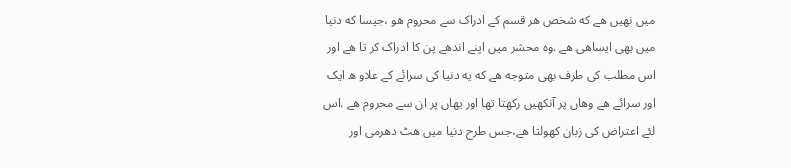میں نهیں هے که شخص هر قسم کے ادراک سے محروم هو ،جیسا که دنیا میں بھی ایساهی هے .وه محشر میں اپنے اندهے پن کا ادراک کر تا هے اور اس مطلب کی طرف بهی متوجه هے که یه دنیا کی سرائے کے علاو ه ایک اور سرائے هے وهاں پر آنکهیں رکهتا تها اور یهاں پر ان سے محروم هے .اس لئے اعتراض کی زبان کهولتا هے،جس طرح دنیا میں هٹ دهرمی اور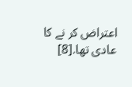اعتراض کر نے کا عادی تها.[8]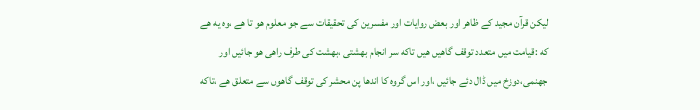لیکن قرآن مجید کے ظاهر اور بعض روایات اور مفسرین کی تحقیقات سے جو معلوم هو تا هے ،وه یه هے که :قیامت میں متعدد توقف گاهیں هیں تاکه سر انجام بهشتی ،بهشت کی طرف راهی هو جائیں اور جهنمی،دوزخ میں ڈال دئے جائیں ،اور اس گروه کا اندها پن محشر کی توقف گاهوں سے متعلق هے ،تاکه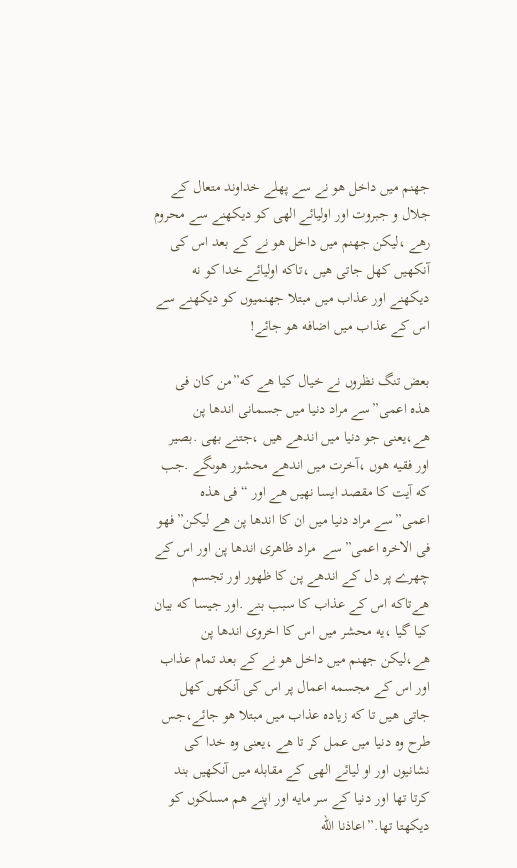جهنم میں داخل هو نے سے پهلے خداوند متعال کے جلال و جبروت اور اولیائے الهی کو دیکھنے سے محروم رهے ،لیکن جهنم میں داخل هو نے کے بعد اس کی آنکهیں کهل جاتی هیں ،تاکه اولیائے خدا کو نه دیکهنے اور عذاب میں مبتلا جهنمیوں کو دیکهنے سے اس کے عذاب میں اضافه هو جائے!

بعض تنگ نظروں نے خیال کیا هے که”من کان فی هذه اعمی”سے مراد دنیا میں جسمانی اندها پن هے،یعنی جو دنیا میں اندهے هیں ،جتنے بهی .بصیر اور فقیه هوں ،آخرت میں اندهے محشور هوںگے .جب که آیت کا مقصد ایسا نهیں هے اور “فی هذه اعمی”سے مراد دنیا میں ان کا اندها پن هے لیکن”فهو فی الاخره اعمی”سے  مراد ظاهری اندها پن اور اس کے چهرے پر دل کے اندهے پن کا ظهور اور تجسم هےتاکه اس کے عذاب کا سبب بنے .اور جیسا که بیان کیا گیا ،یه محشر میں اس کا اخروی اندها پن هے،لیکن جهنم میں داخل هو نے کے بعد تمام عذاب اور اس کے مجسمه اعمال پر اس کی آنکهں کهل جاتی هیں تا که زیاده عذاب میں مبتلا هو جائے،جس طرح وه دنیا میں عمل کر تا هے ،یعنی وه خدا کی نشانیوں اور او لیائے الهی کے مقابله میں آنکهیں بند کرتا تها اور دنیا کے سر مایه اور اپنے هم مسلکوں کو دیکهتا تها.”اعاذنا الله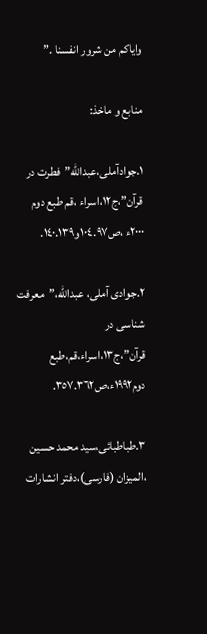وایاکم من شرور انفسنا .”

منابع و ماخذ:

١.جوادآملی،عبدالله”فطرت در قرآن”،ج١٢،اسراء ،قم طبع دوم ٢٠٠٠ء ،ص١٠٤.٩٧و١٤٠.١٣٩.

٢.جوادی آملی، عبدالله،”معرفت شناسی در قرآن”،ج١٣،اسراء،قم،طبع دوم١٩٩٢ء،ص٣٥٧.٣٦٢.

٣.طباطبائی،سید محمد حسین ،المیزان (فارسی)،دفتر انشارات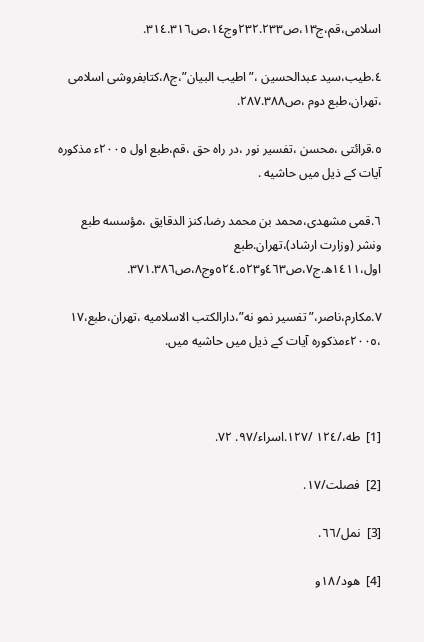اسلامی،قم،ج١٣،ص٢٣٢.٢٣٣وج١٤،ص٣١٤.٣١٦.

٤.طیب،سید عبدالحسین ،”اطیب البیان”،ج٨،کتابفروشی اسلامی ،تهران،طبع دوم ،ص٢٨٧.٣٨٨.

٥.قرائتی ،محسن ،تفسیر نور ،در راه حق ،قم،طبع اول ٢٠٠٥ء مذکوره آیات کے ذیل میں حاشیه .

٦.قمی مشهدی،محمد بن محمد رضا،کنز الدقایق ،مؤسسه طبع ونشر (وزارت ارشاد)،تهران.طبع اول،١٤١١ھ.ج٧،ص٤٦٣و٥٢٤.٥٢٣وج٨،ص٣٧١.٣٨٦.

٧.مکارم،ناصر،”تفسیر نمو نه”،دارالکتب الاسلامیه ،تهران،طبع،١٧ ،٢٠٠٥ءمذکوره آیات کے ذیل میں حاشیه میں.



[1]  طه،/١٢٤ /١٢٧.اسراء/٩٧. ٧٢.

[2]  فصلت/١٧.

[3]  نمل/٦٦.

[4]  هود/١٨و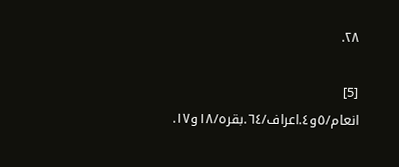٢٨.

[5]  انعام/٥و٤.اعراف/٦٤.بقره/١٨و١٧.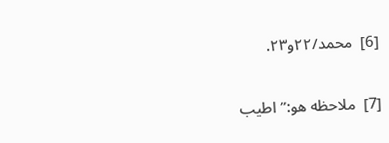[6]  محمد/٢٢و٢٣.

[7]  ملاحظه هو:”اطیب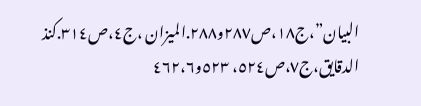البیان”،ج١٨،ص٢٨٧و٢٨٨.المیزان ،ج٤،ص٣١٤.کنذ الدقایق،ج٧،ص٥٢٤، ٥٢٣و٤٦٢،٦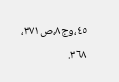٤٥،وج٨،ص٣٧١، ٣٦٨.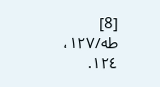[8]  طه/١٢٧، ١٢٤.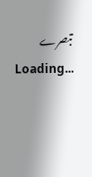تبصرے
Loading...